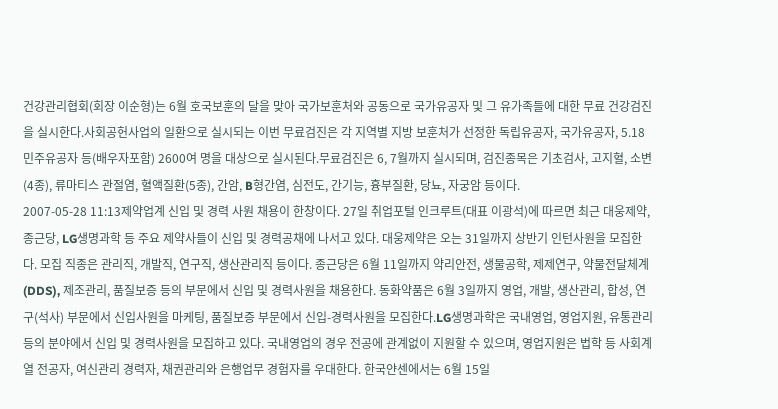건강관리협회(회장 이순형)는 6월 호국보훈의 달을 맞아 국가보훈처와 공동으로 국가유공자 및 그 유가족들에 대한 무료 건강검진을 실시한다.사회공헌사업의 일환으로 실시되는 이번 무료검진은 각 지역별 지방 보훈처가 선정한 독립유공자, 국가유공자, 5.18민주유공자 등(배우자포함) 2600여 명을 대상으로 실시된다.무료검진은 6, 7월까지 실시되며, 검진종목은 기초검사, 고지혈, 소변(4종), 류마티스 관절염, 혈액질환(5종), 간암, B형간염, 심전도, 간기능, 흉부질환, 당뇨, 자궁암 등이다.
2007-05-28 11:13제약업계 신입 및 경력 사원 채용이 한창이다. 27일 취업포털 인크루트(대표 이광석)에 따르면 최근 대웅제약, 종근당, LG생명과학 등 주요 제약사들이 신입 및 경력공채에 나서고 있다. 대웅제약은 오는 31일까지 상반기 인턴사원을 모집한다. 모집 직종은 관리직, 개발직, 연구직, 생산관리직 등이다. 종근당은 6월 11일까지 약리안전, 생물공학, 제제연구, 약물전달체계(DDS), 제조관리, 품질보증 등의 부문에서 신입 및 경력사원을 채용한다. 동화약품은 6월 3일까지 영업, 개발, 생산관리, 합성, 연구(석사) 부문에서 신입사원을 마케팅, 품질보증 부문에서 신입-경력사원을 모집한다.LG생명과학은 국내영업, 영업지원, 유통관리 등의 분야에서 신입 및 경력사원을 모집하고 있다. 국내영업의 경우 전공에 관계없이 지원할 수 있으며, 영업지원은 법학 등 사회계열 전공자, 여신관리 경력자, 채권관리와 은행업무 경험자를 우대한다. 한국얀센에서는 6월 15일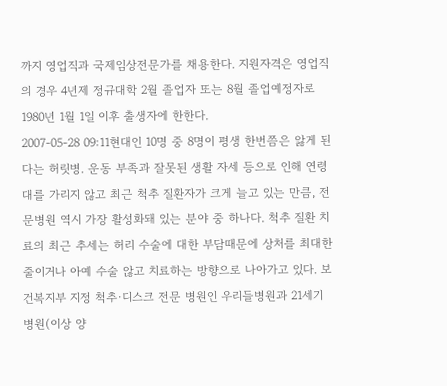까지 영업직과 국제임상전문가를 채용한다. 지원자격은 영업직의 경우 4년제 정규대학 2월 졸업자 또는 8월 졸업예정자로 1980년 1월 1일 이후 출생자에 한한다.
2007-05-28 09:11현대인 10명 중 8명이 평생 한번쯤은 앓게 된다는 허릿병. 운동 부족과 잘못된 생활 자세 등으로 인해 연령대를 가리지 않고 최근 척추 질환자가 크게 늘고 있는 만큼, 전문병원 역시 가장 활성화돼 있는 분야 중 하나다. 척추 질환 치료의 최근 추세는 허리 수술에 대한 부담때문에 상처를 최대한 줄이거나 아예 수술 않고 치료하는 방향으로 나아가고 있다. 보건복지부 지정 척추·디스크 전문 병원인 우리들병원과 21세기병원(이상 양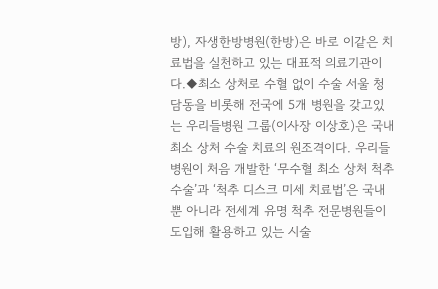방), 자생한방병원(한방)은 바로 이같은 치료법을 실천하고 있는 대표적 의료기관이다.◆최소 상처로 수혈 없이 수술 서울 청담동을 비롯해 전국에 5개 병원을 갖고있는 우리들병원 그룹(이사장 이상호)은 국내 최소 상처 수술 치료의 원조격이다. 우리들병원이 처음 개발한 ‘무수혈 최소 상처 척추 수술’과 ‘척추 디스크 미세 치료법’은 국내뿐 아니라 전세계 유명 척추 전문병원들이 도입해 활용하고 있는 시술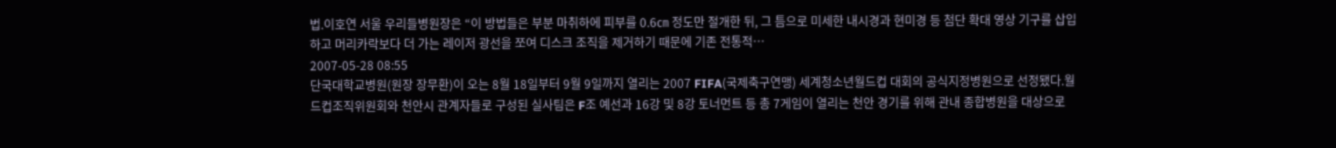법.이호연 서울 우리들병원장은 “이 방법들은 부분 마취하에 피부를 0.6㎝ 정도만 절개한 뒤, 그 틈으로 미세한 내시경과 현미경 등 첨단 확대 영상 기구를 삽입하고 머리카락보다 더 가는 레이저 광선을 쪼여 디스크 조직을 제거하기 때문에 기존 전통적…
2007-05-28 08:55
단국대학교병원(원장 장무환)이 오는 8월 18일부터 9월 9일까지 열리는 2007 FIFA(국제축구연맹) 세계청소년월드컵 대회의 공식지정병원으로 선정됐다.월드컵조직위원회와 천안시 관계자들로 구성된 실사팀은 F조 예선과 16강 및 8강 토너먼트 등 총 7게임이 열리는 천안 경기를 위해 관내 종합병원을 대상으로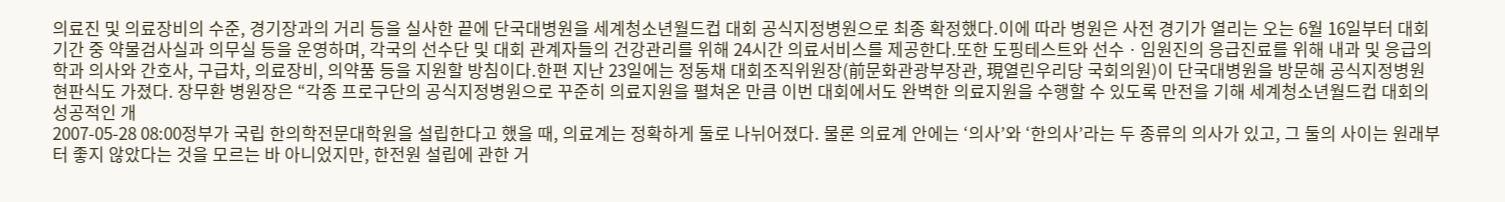의료진 및 의료장비의 수준, 경기장과의 거리 등을 실사한 끝에 단국대병원을 세계청소년월드컵 대회 공식지정병원으로 최종 확정했다.이에 따라 병원은 사전 경기가 열리는 오는 6월 16일부터 대회 기간 중 약물검사실과 의무실 등을 운영하며, 각국의 선수단 및 대회 관계자들의 건강관리를 위해 24시간 의료서비스를 제공한다.또한 도핑테스트와 선수ㆍ임원진의 응급진료를 위해 내과 및 응급의학과 의사와 간호사, 구급차, 의료장비, 의약품 등을 지원할 방침이다.한편 지난 23일에는 정동채 대회조직위원장(前문화관광부장관, 現열린우리당 국회의원)이 단국대병원을 방문해 공식지정병원 현판식도 가졌다. 장무환 병원장은 “각종 프로구단의 공식지정병원으로 꾸준히 의료지원을 펼쳐온 만큼 이번 대회에서도 완벽한 의료지원을 수행할 수 있도록 만전을 기해 세계청소년월드컵 대회의 성공적인 개
2007-05-28 08:00정부가 국립 한의학전문대학원을 설립한다고 했을 때, 의료계는 정확하게 둘로 나뉘어졌다. 물론 의료계 안에는 ‘의사’와 ‘한의사’라는 두 종류의 의사가 있고, 그 둘의 사이는 원래부터 좋지 않았다는 것을 모르는 바 아니었지만, 한전원 설립에 관한 거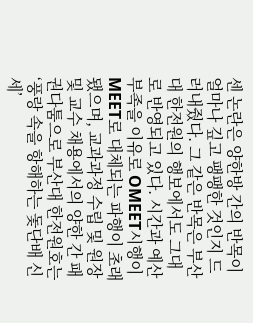센 논란은 양한방 간의 반목이 얼마나 깊고 팽팽한 것인지 드러내줬다. 그 같은 반목은 부산대 한전원의 행보에서도 그대로 반영되고 있다. 시간과 예산 부족을 이유로 OMEET시행이 MEET로 대체되는 파행이 초래됐으며, 교과과정 수립 및 원장 및 교수 채용에서의 양한 간 패권다툼으로 부산대 한전원호는 ‘풍랑 속을 항해하는 돛단배 신세’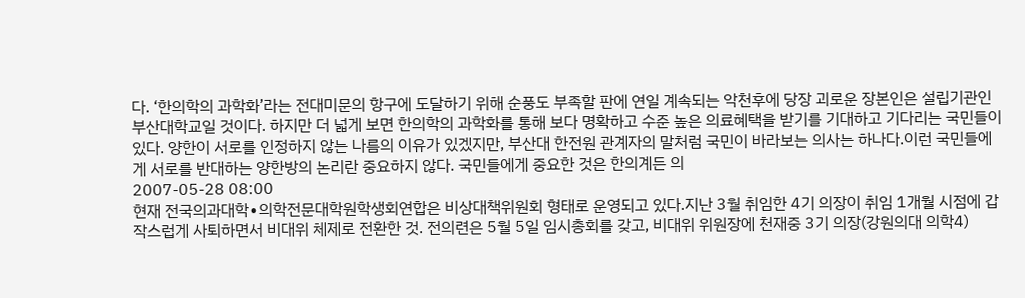다. ‘한의학의 과학화’라는 전대미문의 항구에 도달하기 위해 순풍도 부족할 판에 연일 계속되는 악천후에 당장 괴로운 장본인은 설립기관인 부산대학교일 것이다. 하지만 더 넓게 보면 한의학의 과학화를 통해 보다 명확하고 수준 높은 의료혜택을 받기를 기대하고 기다리는 국민들이 있다. 양한이 서로를 인정하지 않는 나름의 이유가 있겠지만, 부산대 한전원 관계자의 말처럼 국민이 바라보는 의사는 하나다.이런 국민들에게 서로를 반대하는 양한방의 논리란 중요하지 않다. 국민들에게 중요한 것은 한의계든 의
2007-05-28 08:00
현재 전국의과대학∙의학전문대학원학생회연합은 비상대책위원회 형태로 운영되고 있다.지난 3월 취임한 4기 의장이 취임 1개월 시점에 갑작스럽게 사퇴하면서 비대위 체제로 전환한 것. 전의련은 5월 5일 임시총회를 갖고, 비대위 위원장에 천재중 3기 의장(강원의대 의학4)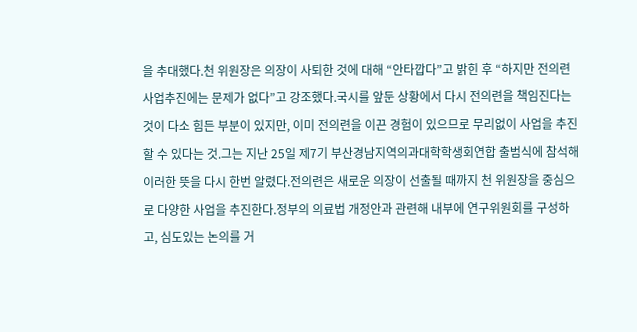을 추대했다.천 위원장은 의장이 사퇴한 것에 대해 “안타깝다”고 밝힌 후 “하지만 전의련 사업추진에는 문제가 없다”고 강조했다.국시를 앞둔 상황에서 다시 전의련을 책임진다는 것이 다소 힘든 부분이 있지만, 이미 전의련을 이끈 경험이 있으므로 무리없이 사업을 추진할 수 있다는 것.그는 지난 25일 제7기 부산경남지역의과대학학생회연합 출범식에 참석해 이러한 뜻을 다시 한번 알렸다.전의련은 새로운 의장이 선출될 때까지 천 위원장을 중심으로 다양한 사업을 추진한다.정부의 의료법 개정안과 관련해 내부에 연구위원회를 구성하고, 심도있는 논의를 거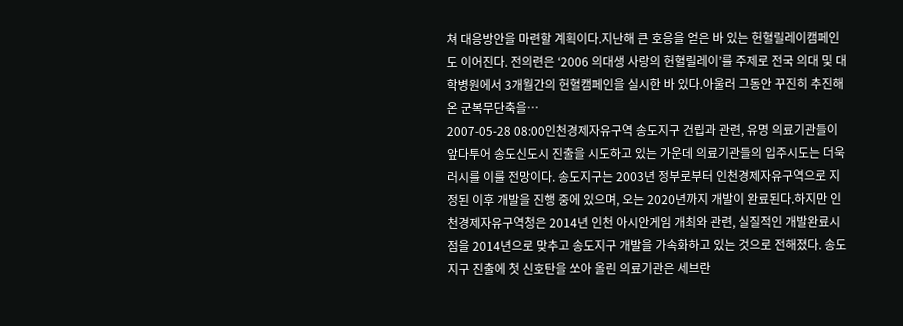쳐 대응방안을 마련할 계획이다.지난해 큰 호응을 얻은 바 있는 헌혈릴레이캠페인도 이어진다. 전의련은 ‘2006 의대생 사랑의 헌혈릴레이’를 주제로 전국 의대 및 대학병원에서 3개월간의 헌혈캠페인을 실시한 바 있다.아울러 그동안 꾸진히 추진해 온 군복무단축을…
2007-05-28 08:00인천경제자유구역 송도지구 건립과 관련, 유명 의료기관들이 앞다투어 송도신도시 진출을 시도하고 있는 가운데 의료기관들의 입주시도는 더욱 러시를 이룰 전망이다. 송도지구는 2003년 정부로부터 인천경제자유구역으로 지정된 이후 개발을 진행 중에 있으며, 오는 2020년까지 개발이 완료된다.하지만 인천경제자유구역청은 2014년 인천 아시안게임 개최와 관련, 실질적인 개발완료시점을 2014년으로 맞추고 송도지구 개발을 가속화하고 있는 것으로 전해졌다. 송도지구 진출에 첫 신호탄을 쏘아 올린 의료기관은 세브란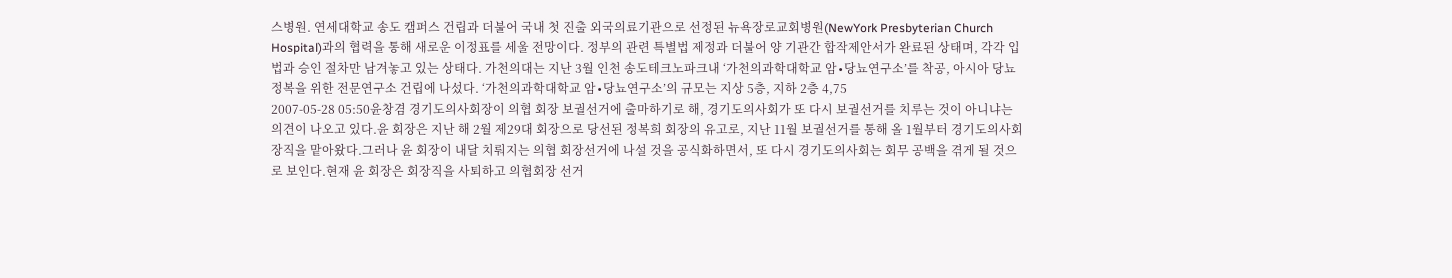스병원. 연세대학교 송도 캠퍼스 건립과 더불어 국내 첫 진출 외국의료기관으로 선정된 뉴욕장로교회병원(NewYork Presbyterian Church Hospital)과의 협력을 통해 새로운 이정표를 세울 전망이다. 정부의 관련 특별법 제정과 더불어 양 기관간 합작제안서가 완료된 상태며, 각각 입법과 승인 절차만 남겨놓고 있는 상태다. 가천의대는 지난 3월 인천 송도테크노파크내 ‘가천의과학대학교 암∙당뇨연구소’를 착공, 아시아 당뇨 정복을 위한 전문연구소 건립에 나섰다. ‘가천의과학대학교 암∙당뇨연구소’의 규모는 지상 5층, 지하 2층 4,75
2007-05-28 05:50윤창겸 경기도의사회장이 의협 회장 보궐선거에 출마하기로 해, 경기도의사회가 또 다시 보궐선거를 치루는 것이 아니냐는 의견이 나오고 있다.윤 회장은 지난 해 2월 제29대 회장으로 당선된 정복희 회장의 유고로, 지난 11월 보궐선거를 통해 올 1월부터 경기도의사회장직을 맡아왔다.그러나 윤 회장이 내달 치뤄지는 의협 회장선거에 나설 것을 공식화하면서, 또 다시 경기도의사회는 회무 공백을 겪게 될 것으로 보인다.현재 윤 회장은 회장직을 사퇴하고 의협회장 선거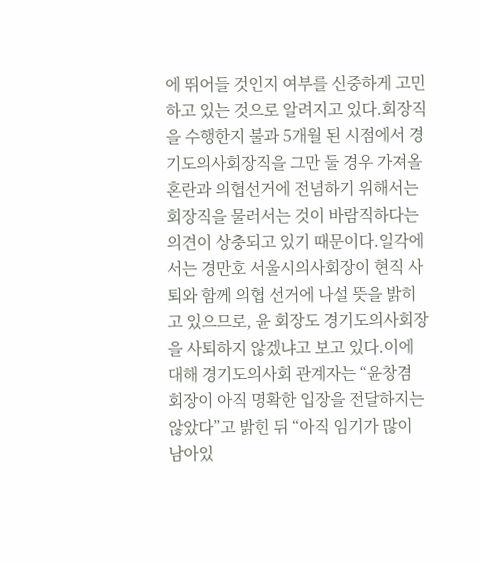에 뛰어들 것인지 여부를 신중하게 고민하고 있는 것으로 알려지고 있다.회장직을 수행한지 불과 5개월 된 시점에서 경기도의사회장직을 그만 둘 경우 가져올 혼란과 의협선거에 전념하기 위해서는 회장직을 물러서는 것이 바람직하다는 의견이 상충되고 있기 때문이다.일각에서는 경만호 서울시의사회장이 현직 사퇴와 함께 의협 선거에 나설 뜻을 밝히고 있으므로, 윤 회장도 경기도의사회장을 사퇴하지 않겠냐고 보고 있다.이에 대해 경기도의사회 관계자는 “윤창겸 회장이 아직 명확한 입장을 전달하지는 않았다”고 밝힌 뒤 “아직 임기가 많이 남아있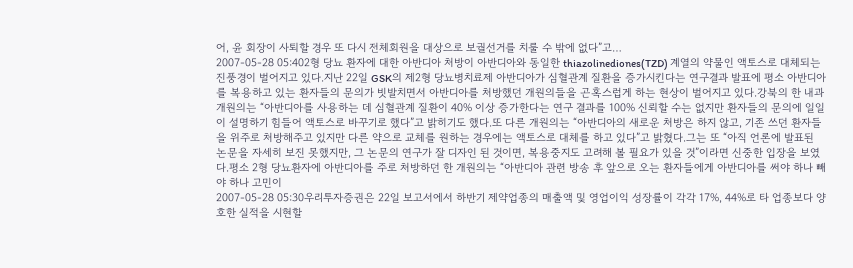어, 윤 회장이 사퇴할 경우 또 다시 전체회원을 대상으로 보궐선거를 치룰 수 밖에 없다”고…
2007-05-28 05:402형 당뇨 환자에 대한 아반디아 처방이 아반디아와 동일한 thiazolinediones(TZD) 계열의 약물인 액토스로 대체되는 진풍경이 벌어지고 있다.지난 22일 GSK의 제2형 당뇨병치료제 아반디아가 심혈관계 질환을 증가시킨다는 연구결과 발표에 평소 아반디아를 복용하고 있는 환자들의 문의가 빗발치면서 아반디아를 처방했던 개원의들을 곤혹스럽게 하는 현상이 벌어지고 있다.강북의 한 내과 개원의는 “아반디아를 사용하는 데 심혈관계 질환이 40% 이상 증가한다는 연구 결과를 100% 신뢰할 수는 없지만 환자들의 문의에 일일이 설명하기 힘들어 액토스로 바꾸기로 했다”고 밝히기도 했다.또 다른 개원의는 “아반디아의 새로운 처방은 하지 않고, 기존 쓰던 환자들을 위주로 처방해주고 있지만 다른 약으로 교체를 원하는 경우에는 액토스로 대체를 하고 있다”고 밝혔다.그는 또 “아직 언론에 발표된 논문을 자세히 보진 못했지만, 그 논문의 연구가 잘 디자인 된 것이면, 복용중지도 고려해 볼 필요가 있을 것”이라면 신중한 입장을 보였다.평소 2형 당뇨환자에 아반디아를 주로 처방하던 한 개원의는 “아반디아 관련 방송 후 앞으로 오는 환자들에게 아반디아를 써야 하나 빼야 하나 고민이
2007-05-28 05:30우리투자증권은 22일 보고서에서 하반기 제약업종의 매출액 및 영업이익 성장률이 각각 17%, 44%로 타 업종보다 양호한 실적을 시현할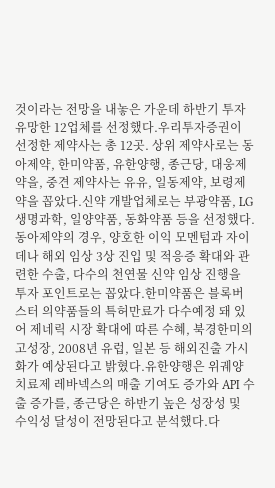것이라는 전망을 내놓은 가운데 하반기 투자 유망한 12업체를 선정했다.우리투자증권이 선정한 제약사는 총 12곳. 상위 제약사로는 동아제약, 한미약품, 유한양행, 종근당, 대웅제약을, 중견 제약사는 유유, 일동제약, 보령제약을 꼽았다.신약 개발업체로는 부광약품, LG생명과학, 일양약품, 동화약품 등을 선정했다.동아제약의 경우, 양호한 이익 모멘텀과 자이데나 해외 임상 3상 진입 및 적응증 확대와 관련한 수출, 다수의 천연물 신약 임상 진행을 투자 포인트로는 꼽았다.한미약품은 블록버스터 의약품들의 특허만료가 다수예정 돼 있어 제네릭 시장 확대에 따른 수혜, 북경한미의 고성장, 2008년 유럽, 일본 등 해외진출 가시화가 예상된다고 밝혔다.유한양행은 위궤양치료제 레바넥스의 매출 기여도 증가와 API 수출 증가를, 종근당은 하반기 높은 성장성 및 수익성 달성이 전망된다고 분석했다.다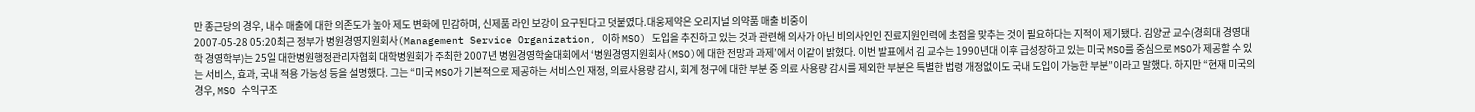만 종근당의 경우, 내수 매출에 대한 의존도가 높아 제도 변화에 민감하며, 신제품 라인 보강이 요구된다고 덧붙였다.대웅제약은 오리지널 의약품 매출 비중이
2007-05-28 05:20최근 정부가 병원경영지원회사(Management Service Organization, 이하 MSO) 도입을 추진하고 있는 것과 관련해 의사가 아닌 비의사인인 진료지원인력에 초점을 맞추는 것이 필요하다는 지적이 제기됐다. 김양균 교수(경희대 경영대학 경영학부)는 25일 대한병원행정관리자협회 대학병원회가 주최한 2007년 병원경영학술대회에서 ‘병원경영지원회사(MSO)에 대한 전망과 과제’에서 이같이 밝혔다. 이번 발표에서 김 교수는 1990년대 이후 급성장하고 있는 미국 MSO를 중심으로 MSO가 제공할 수 있는 서비스, 효과, 국내 적용 가능성 등을 설명했다. 그는 “미국 MSO가 기본적으로 제공하는 서비스인 재정, 의료사용량 감시, 회계 청구에 대한 부분 중 의료 사용량 감시를 제외한 부분은 특별한 법령 개정없이도 국내 도입이 가능한 부분”이라고 말했다. 하지만 “현재 미국의 경우, MSO 수익구조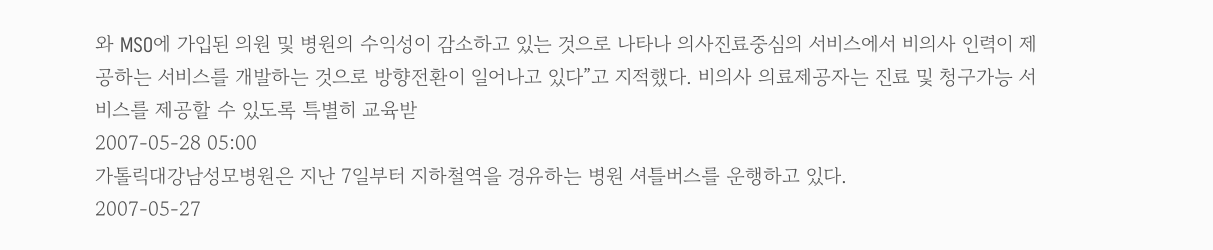와 MSO에 가입된 의원 및 병원의 수익성이 감소하고 있는 것으로 나타나 의사진료중심의 서비스에서 비의사 인력이 제공하는 서비스를 개발하는 것으로 방향전환이 일어나고 있다”고 지적했다. 비의사 의료제공자는 진료 및 청구가능 서비스를 제공할 수 있도록 특별히 교육받
2007-05-28 05:00
가톨릭대강남성모병원은 지난 7일부터 지하철역을 경유하는 병원 셔틀버스를 운행하고 있다.
2007-05-27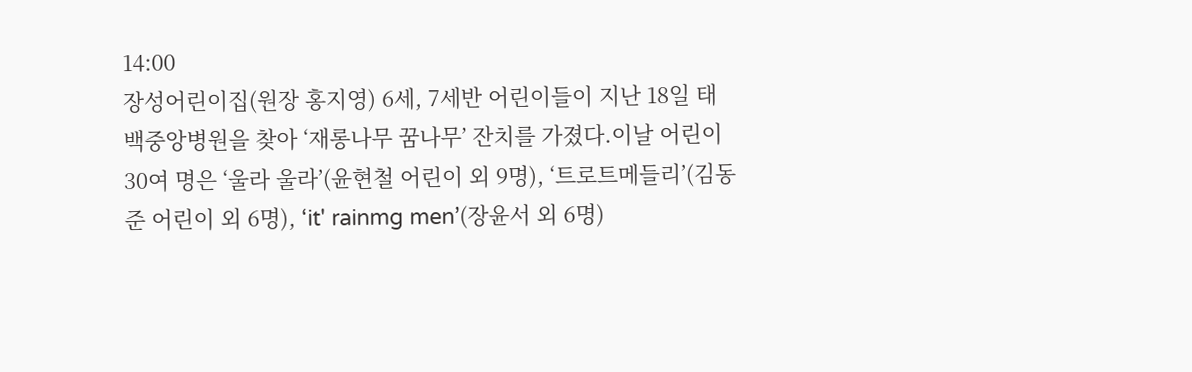14:00
장성어린이집(원장 홍지영) 6세, 7세반 어린이들이 지난 18일 태백중앙병원을 찾아 ‘재롱나무 꿈나무’ 잔치를 가졌다.이날 어린이 30여 명은 ‘울라 울라’(윤현철 어린이 외 9명), ‘트로트메들리’(김동준 어린이 외 6명), ‘it' rainmg men’(장윤서 외 6명)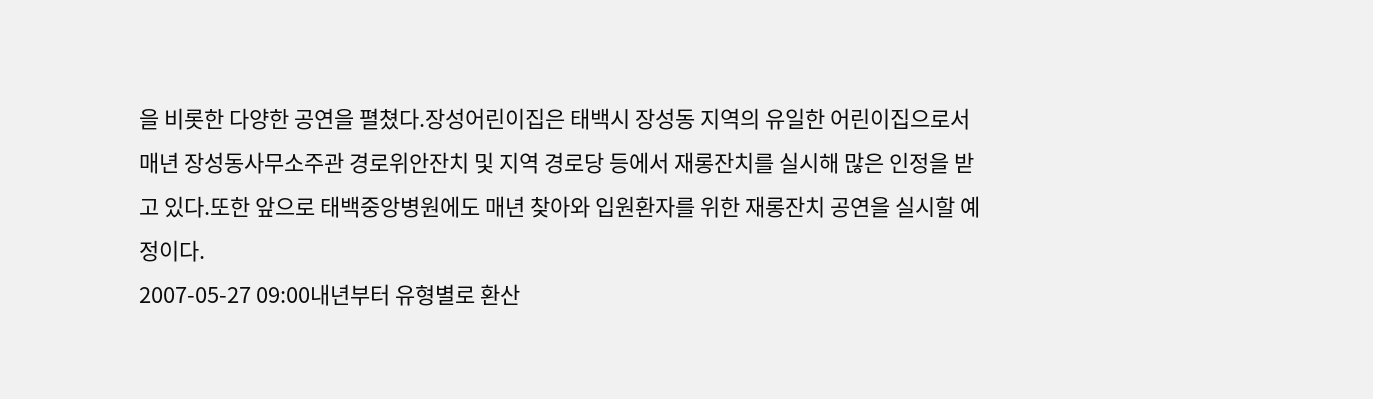을 비롯한 다양한 공연을 펼쳤다.장성어린이집은 태백시 장성동 지역의 유일한 어린이집으로서 매년 장성동사무소주관 경로위안잔치 및 지역 경로당 등에서 재롱잔치를 실시해 많은 인정을 받고 있다.또한 앞으로 태백중앙병원에도 매년 찾아와 입원환자를 위한 재롱잔치 공연을 실시할 예정이다.
2007-05-27 09:00내년부터 유형별로 환산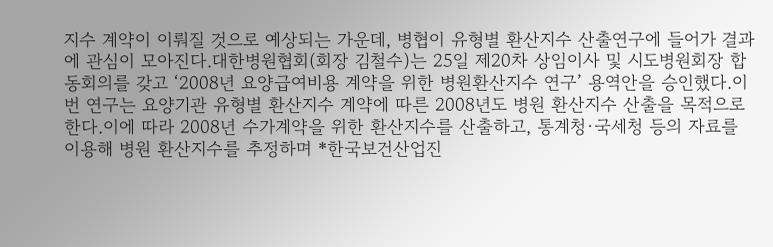지수 계약이 이뤄질 것으로 예상되는 가운데, 병협이 유형별 환산지수 산출연구에 들어가 결과에 관심이 모아진다.대한병원협회(회장 김철수)는 25일 제20차 상임이사 및 시도병원회장 합동회의를 갖고 ‘2008년 요양급여비용 계약을 위한 병원환산지수 연구’ 용역안을 승인했다.이번 연구는 요양기관 유형별 환산지수 계약에 따른 2008년도 병원 환산지수 산출을 목적으로 한다.이에 따라 2008년 수가계약을 위한 환산지수를 산출하고, 통계청·국세청 등의 자료를 이용해 병원 환산지수를 추정하며 *한국보건산업진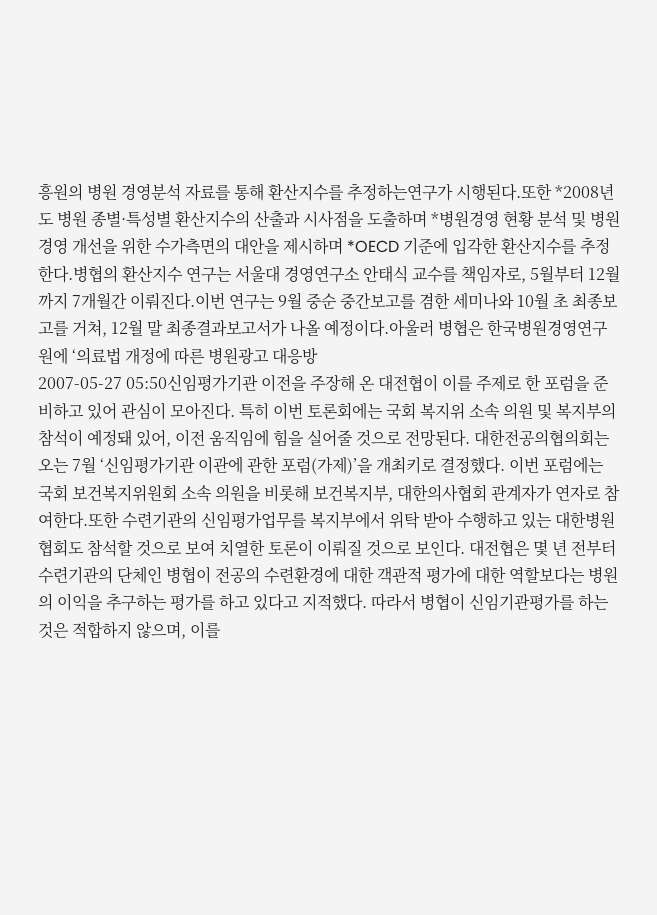흥원의 병원 경영분석 자료를 통해 환산지수를 추정하는연구가 시행된다.또한 *2008년도 병원 종별·특성별 환산지수의 산출과 시사점을 도출하며 *병원경영 현황 분석 및 병원경영 개선을 위한 수가측면의 대안을 제시하며 *OECD 기준에 입각한 환산지수를 추정한다.병협의 환산지수 연구는 서울대 경영연구소 안태식 교수를 책임자로, 5월부터 12월까지 7개월간 이뤄진다.이번 연구는 9월 중순 중간보고를 겸한 세미나와 10월 초 최종보고를 거쳐, 12월 말 최종결과보고서가 나올 예정이다.아울러 병협은 한국병원경영연구원에 ‘의료법 개정에 따른 병원광고 대응방
2007-05-27 05:50신임평가기관 이전을 주장해 온 대전협이 이를 주제로 한 포럼을 준비하고 있어 관심이 모아진다. 특히 이번 토론회에는 국회 복지위 소속 의원 및 복지부의 참석이 예정돼 있어, 이전 움직임에 힘을 실어줄 것으로 전망된다. 대한전공의협의회는 오는 7월 ‘신임평가기관 이관에 관한 포럼(가제)’을 개최키로 결정했다. 이번 포럼에는 국회 보건복지위원회 소속 의원을 비롯해 보건복지부, 대한의사협회 관계자가 연자로 참여한다.또한 수련기관의 신임평가업무를 복지부에서 위탁 받아 수행하고 있는 대한병원협회도 참석할 것으로 보여 치열한 토론이 이뤄질 것으로 보인다. 대전협은 몇 년 전부터 수련기관의 단체인 병협이 전공의 수련환경에 대한 객관적 평가에 대한 역할보다는 병원의 이익을 추구하는 평가를 하고 있다고 지적했다. 따라서 병협이 신임기관평가를 하는 것은 적합하지 않으며, 이를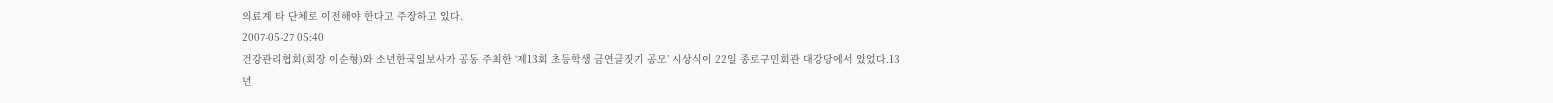의료계 타 단체로 이전해야 한다고 주장하고 있다.
2007-05-27 05:40
건강관리협회(회장 이순형)와 소년한국일보사가 공동 주최한 ‘제13회 초등학생 금연글짓기 공모’ 시상식이 22일 종로구민회관 대강당에서 있었다.13년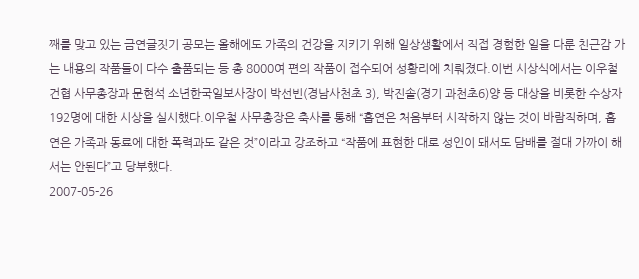째를 맞고 있는 금연글짓기 공모는 올해에도 가족의 건강을 지키기 위해 일상생활에서 직접 경험한 일을 다룬 친근감 가는 내용의 작품들이 다수 출품되는 등 총 8000여 편의 작품이 접수되어 성황리에 치뤄졌다.이번 시상식에서는 이우철 건협 사무총장과 문현석 소년한국일보사장이 박선빈(경남사천초 3), 박진솔(경기 과천초6)양 등 대상을 비롯한 수상자 192명에 대한 시상을 실시했다.이우철 사무총장은 축사를 통해 “흡연은 처음부터 시작하지 않는 것이 바람직하며, 흡연은 가족과 동료에 대한 폭력과도 같은 것”이라고 강조하고 “작품에 표현한 대로 성인이 돼서도 담배를 절대 가까이 해서는 안된다”고 당부했다.
2007-05-26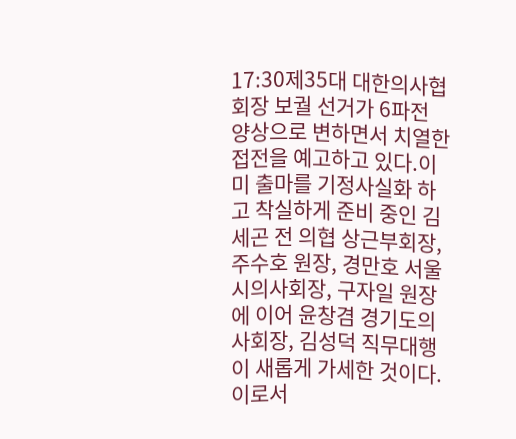17:30제35대 대한의사협회장 보궐 선거가 6파전 양상으로 변하면서 치열한 접전을 예고하고 있다.이미 출마를 기정사실화 하고 착실하게 준비 중인 김세곤 전 의협 상근부회장, 주수호 원장, 경만호 서울시의사회장, 구자일 원장에 이어 윤창겸 경기도의사회장, 김성덕 직무대행이 새롭게 가세한 것이다.이로서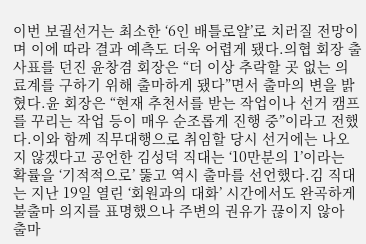이번 보궐선거는 최소한 ‘6인 배틀로얄’로 치러질 전망이며 이에 따라 결과 예측도 더욱 어렵게 됐다.의협 회장 출사표를 던진 윤창겸 회장은 “더 이상 추락할 곳 없는 의료계를 구하기 위해 출마하게 됐다”면서 출마의 변을 밝혔다.윤 회장은 “현재 추천서를 받는 작업이나 선거 캠프를 꾸리는 작업 등이 매우 순조롭게 진행 중”이라고 전했다.이와 함께 직무대행으로 취임할 당시 선거에는 나오지 않겠다고 공언한 김성덕 직대는 ‘10만분의 1’이라는 확률을 ‘기적적으로’ 뚫고 역시 출마를 선언했다.김 직대는 지난 19일 열린 ‘회원과의 대화’ 시간에서도 완곡하게 불출마 의지를 표명했으나 주변의 권유가 끊이지 않아 출마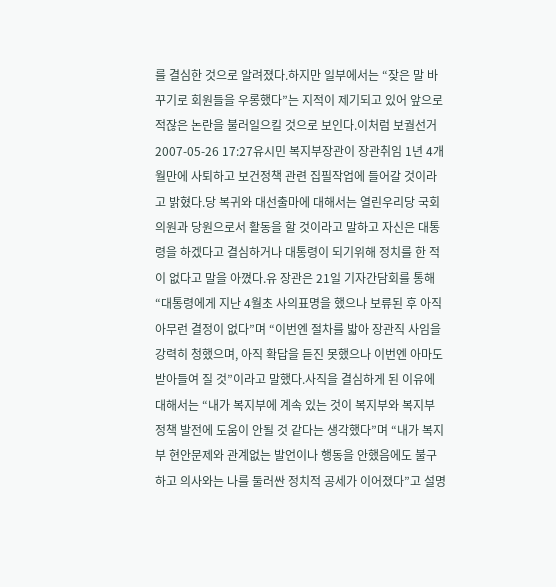를 결심한 것으로 알려졌다.하지만 일부에서는 “잦은 말 바꾸기로 회원들을 우롱했다”는 지적이 제기되고 있어 앞으로 적잖은 논란을 불러일으킬 것으로 보인다.이처럼 보궐선거
2007-05-26 17:27유시민 복지부장관이 장관취임 1년 4개월만에 사퇴하고 보건정책 관련 집필작업에 들어갈 것이라고 밝혔다.당 복귀와 대선출마에 대해서는 열린우리당 국회의원과 당원으로서 활동을 할 것이라고 말하고 자신은 대통령을 하겠다고 결심하거나 대통령이 되기위해 정치를 한 적이 없다고 말을 아꼈다.유 장관은 21일 기자간담회를 통해 “대통령에게 지난 4월초 사의표명을 했으나 보류된 후 아직 아무런 결정이 없다”며 “이번엔 절차를 밟아 장관직 사임을 강력히 청했으며, 아직 확답을 듣진 못했으나 이번엔 아마도 받아들여 질 것”이라고 말했다.사직을 결심하게 된 이유에 대해서는 “내가 복지부에 계속 있는 것이 복지부와 복지부 정책 발전에 도움이 안될 것 같다는 생각했다”며 “내가 복지부 현안문제와 관계없는 발언이나 행동을 안했음에도 불구하고 의사와는 나를 둘러싼 정치적 공세가 이어졌다”고 설명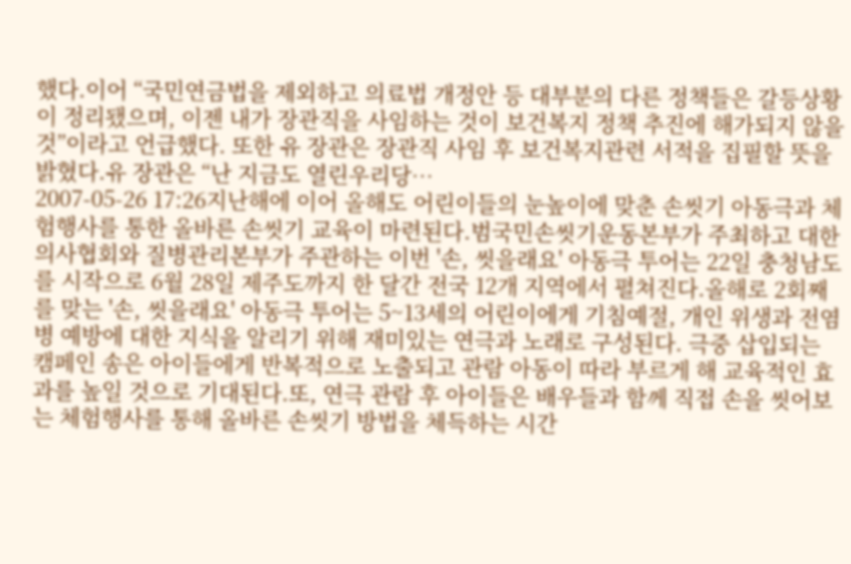했다.이어 “국민연금법을 제외하고 의료법 개정안 등 대부분의 다른 정책들은 갈등상황이 정리됐으며, 이젠 내가 장관직을 사임하는 것이 보건복지 정책 추진에 해가되지 않을 것”이라고 언급했다. 또한 유 장관은 장관직 사임 후 보건복지관련 서적을 집필할 뜻을 밝혔다.유 장관은 “난 지금도 열린우리당…
2007-05-26 17:26지난해에 이어 올해도 어린이들의 눈높이에 맞춘 손씻기 아동극과 체험행사를 통한 올바른 손씻기 교육이 마련된다.범국민손씻기운동본부가 주최하고 대한의사협회와 질병관리본부가 주관하는 이번 '손, 씻을래요' 아동극 투어는 22일 충청남도를 시작으로 6월 28일 제주도까지 한 달간 전국 12개 지역에서 펼쳐진다.올해로 2회째를 맞는 '손, 씻을래요' 아동극 투어는 5~13세의 어린이에게 기침예절, 개인 위생과 전염병 예방에 대한 지식을 알리기 위해 재미있는 연극과 노래로 구성된다. 극중 삽입되는 캠페인 송은 아이들에게 반복적으로 노출되고 관람 아동이 따라 부르게 해 교육적인 효과를 높일 것으로 기대된다.또, 연극 관람 후 아이들은 배우들과 함께 직접 손을 씻어보는 체험행사를 통해 올바른 손씻기 방법을 체득하는 시간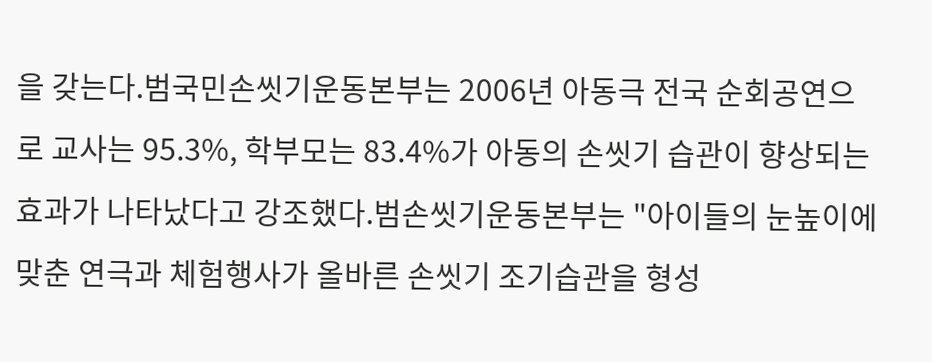을 갖는다.범국민손씻기운동본부는 2006년 아동극 전국 순회공연으로 교사는 95.3%, 학부모는 83.4%가 아동의 손씻기 습관이 향상되는 효과가 나타났다고 강조했다.범손씻기운동본부는 "아이들의 눈높이에 맞춘 연극과 체험행사가 올바른 손씻기 조기습관을 형성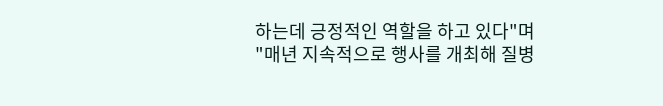하는데 긍정적인 역할을 하고 있다"며 "매년 지속적으로 행사를 개최해 질병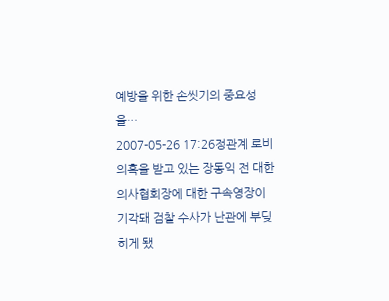예방을 위한 손씻기의 중요성을…
2007-05-26 17:26정관계 로비 의혹을 받고 있는 장동익 전 대한의사협회장에 대한 구속영장이 기각돼 검찰 수사가 난관에 부딪히게 됐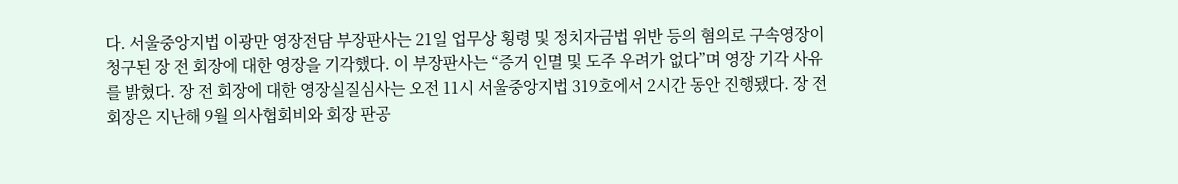다. 서울중앙지법 이광만 영장전담 부장판사는 21일 업무상 횡령 및 정치자금법 위반 등의 혐의로 구속영장이 청구된 장 전 회장에 대한 영장을 기각했다. 이 부장판사는 “증거 인멸 및 도주 우려가 없다”며 영장 기각 사유를 밝혔다. 장 전 회장에 대한 영장실질심사는 오전 11시 서울중앙지법 319호에서 2시간 동안 진행됐다. 장 전 회장은 지난해 9월 의사협회비와 회장 판공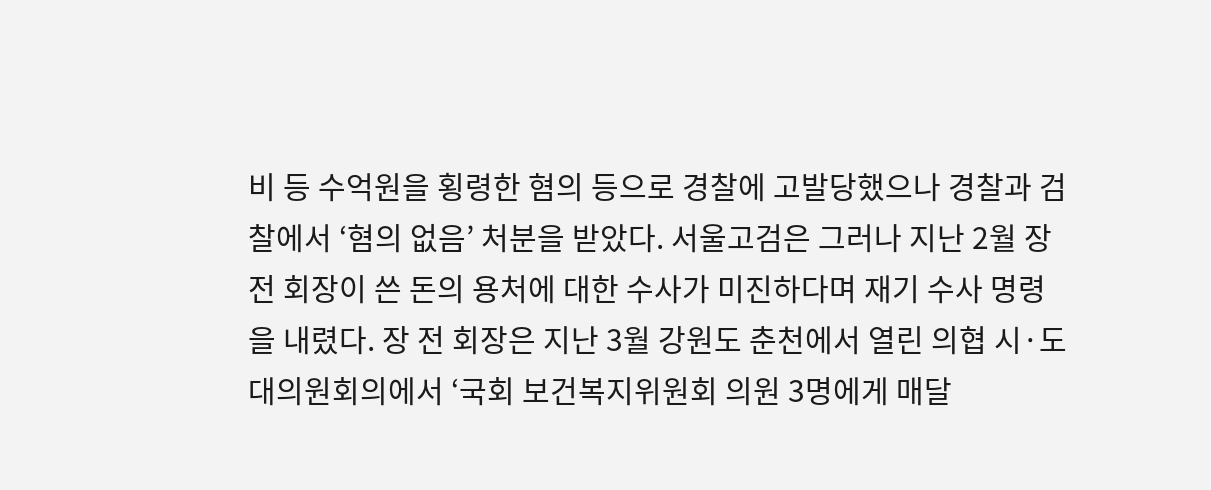비 등 수억원을 횡령한 혐의 등으로 경찰에 고발당했으나 경찰과 검찰에서 ‘혐의 없음’ 처분을 받았다. 서울고검은 그러나 지난 2월 장 전 회장이 쓴 돈의 용처에 대한 수사가 미진하다며 재기 수사 명령을 내렸다. 장 전 회장은 지난 3월 강원도 춘천에서 열린 의협 시·도 대의원회의에서 ‘국회 보건복지위원회 의원 3명에게 매달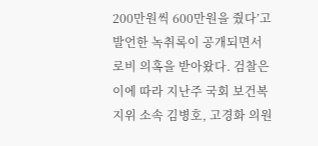200만원씩 600만원을 줬다’고 발언한 녹취록이 공개되면서 로비 의혹을 받아왔다. 검찰은 이에 따라 지난주 국회 보건복지위 소속 김병호, 고경화 의원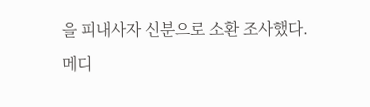을 피내사자 신분으로 소환 조사했다. 메디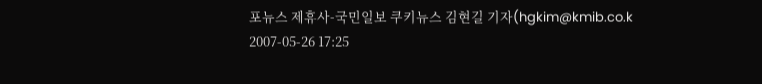포뉴스 제휴사-국민일보 쿠키뉴스 김현길 기자(hgkim@kmib.co.k
2007-05-26 17:25